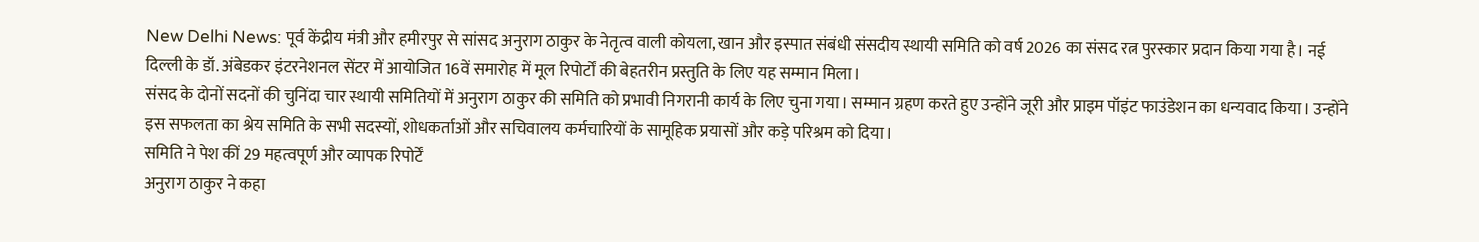New Delhi News: पूर्व केंद्रीय मंत्री और हमीरपुर से सांसद अनुराग ठाकुर के नेतृत्व वाली कोयला, खान और इस्पात संबंधी संसदीय स्थायी समिति को वर्ष 2026 का संसद रत्न पुरस्कार प्रदान किया गया है। नई दिल्ली के डॉ. अंबेडकर इंटरनेशनल सेंटर में आयोजित 16वें समारोह में मूल रिपोर्टों की बेहतरीन प्रस्तुति के लिए यह सम्मान मिला।
संसद के दोनों सदनों की चुनिंदा चार स्थायी समितियों में अनुराग ठाकुर की समिति को प्रभावी निगरानी कार्य के लिए चुना गया। सम्मान ग्रहण करते हुए उन्होंने जूरी और प्राइम पॉइंट फाउंडेशन का धन्यवाद किया। उन्होंने इस सफलता का श्रेय समिति के सभी सदस्यों, शोधकर्ताओं और सचिवालय कर्मचारियों के सामूहिक प्रयासों और कड़े परिश्रम को दिया।
समिति ने पेश कीं 29 महत्वपूर्ण और व्यापक रिपोर्टें
अनुराग ठाकुर ने कहा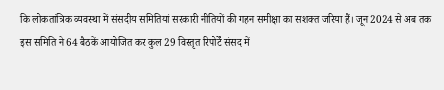कि लोकतांत्रिक व्यवस्था में संसदीय समितियां सरकारी नीतियों की गहन समीक्षा का सशक्त जरिया हैं। जून 2024 से अब तक इस समिति ने 64 बैठकें आयोजित कर कुल 29 विस्तृत रिपोर्टें संसद में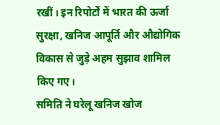रखीं। इन रिपोर्टों में भारत की ऊर्जा सुरक्षा, खनिज आपूर्ति और औद्योगिक विकास से जुड़े अहम सुझाव शामिल किए गए।
समिति ने घरेलू खनिज खोज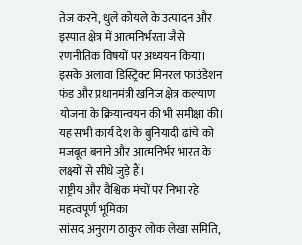तेज करने, धुले कोयले के उत्पादन और इस्पात क्षेत्र में आत्मनिर्भरता जैसे रणनीतिक विषयों पर अध्ययन किया। इसके अलावा डिस्ट्रिक्ट मिनरल फाउंडेशन फंड और प्रधानमंत्री खनिज क्षेत्र कल्याण योजना के क्रियान्वयन की भी समीक्षा की। यह सभी कार्य देश के बुनियादी ढांचे को मजबूत बनाने और आत्मनिर्भर भारत के लक्ष्यों से सीधे जुड़े हैं।
राष्ट्रीय और वैश्विक मंचों पर निभा रहे महत्वपूर्ण भूमिका
सांसद अनुराग ठाकुर लोक लेखा समिति,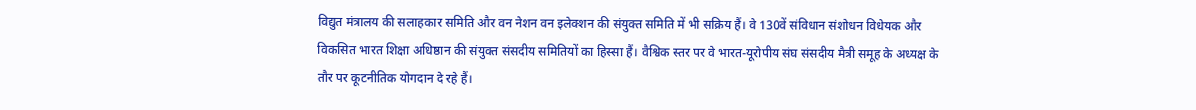विद्युत मंत्रालय की सलाहकार समिति और वन नेशन वन इलेक्शन की संयुक्त समिति में भी सक्रिय हैं। वे 130वें संविधान संशोधन विधेयक और विकसित भारत शिक्षा अधिष्ठान की संयुक्त संसदीय समितियों का हिस्सा हैं। वैश्विक स्तर पर वे भारत-यूरोपीय संघ संसदीय मैत्री समूह के अध्यक्ष के तौर पर कूटनीतिक योगदान दे रहे हैं।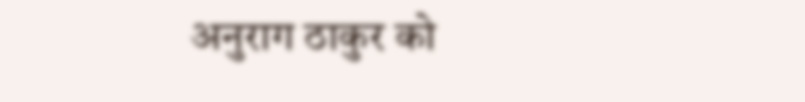अनुराग ठाकुर को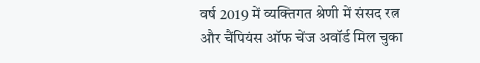वर्ष 2019 में व्यक्तिगत श्रेणी में संसद रत्न और चैंपियंस ऑफ चेंज अवॉर्ड मिल चुका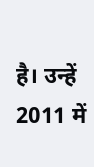है। उन्हें 2011 में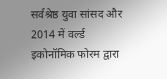सर्वश्रेष्ठ युवा सांसद और 2014 में वर्ल्ड इकोनॉमिक फोरम द्वारा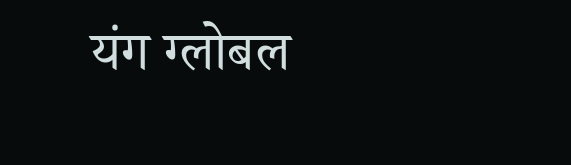यंग ग्लोबल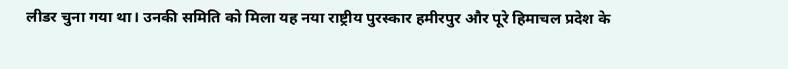लीडर चुना गया था। उनकी समिति को मिला यह नया राष्ट्रीय पुरस्कार हमीरपुर और पूरे हिमाचल प्रदेश के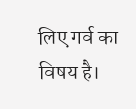लिए गर्व का विषय है।